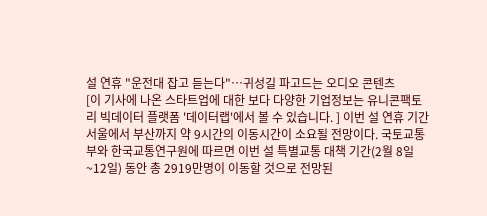설 연휴 "운전대 잡고 듣는다"…귀성길 파고드는 오디오 콘텐츠
[이 기사에 나온 스타트업에 대한 보다 다양한 기업정보는 유니콘팩토리 빅데이터 플랫폼 '데이터랩'에서 볼 수 있습니다. ] 이번 설 연휴 기간 서울에서 부산까지 약 9시간의 이동시간이 소요될 전망이다. 국토교통부와 한국교통연구원에 따르면 이번 설 특별교통 대책 기간(2월 8일~12일) 동안 총 2919만명이 이동할 것으로 전망된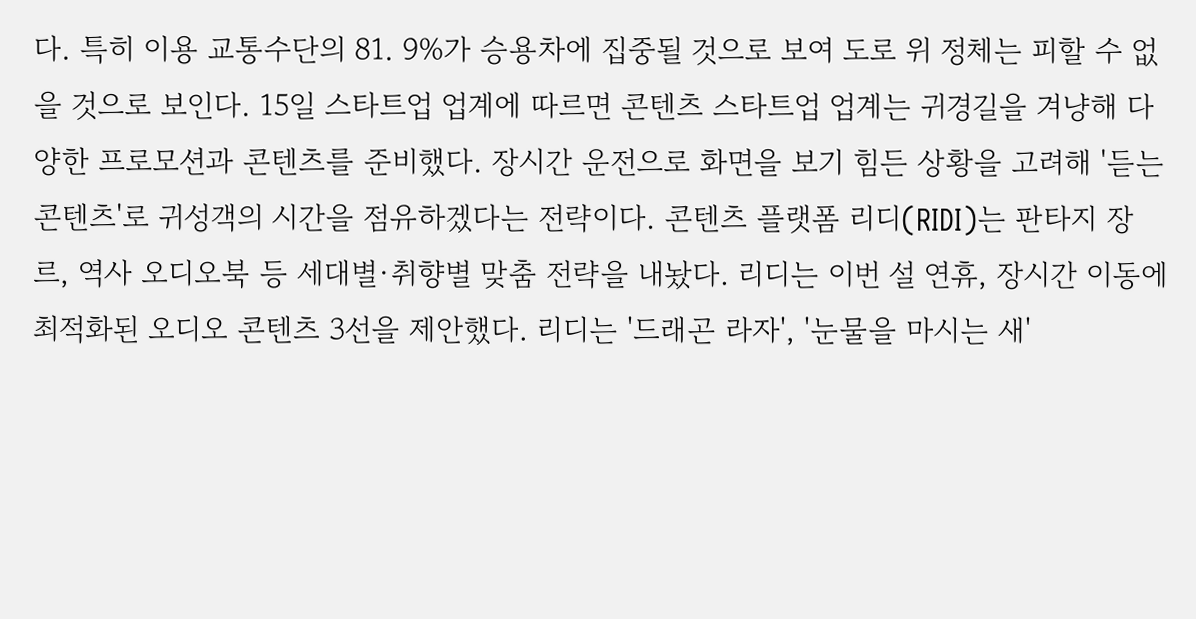다. 특히 이용 교통수단의 81. 9%가 승용차에 집중될 것으로 보여 도로 위 정체는 피할 수 없을 것으로 보인다. 15일 스타트업 업계에 따르면 콘텐츠 스타트업 업계는 귀경길을 겨냥해 다양한 프로모션과 콘텐츠를 준비했다. 장시간 운전으로 화면을 보기 힘든 상황을 고려해 '듣는 콘텐츠'로 귀성객의 시간을 점유하겠다는 전략이다. 콘텐츠 플랫폼 리디(RIDI)는 판타지 장르, 역사 오디오북 등 세대별·취향별 맞춤 전략을 내놨다. 리디는 이번 설 연휴, 장시간 이동에 최적화된 오디오 콘텐츠 3선을 제안했다. 리디는 '드래곤 라자', '눈물을 마시는 새'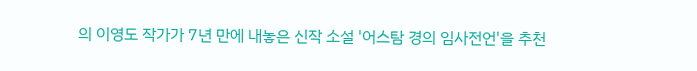의 이영도 작가가 7년 만에 내놓은 신작 소설 '어스탐 경의 임사전언'을 추천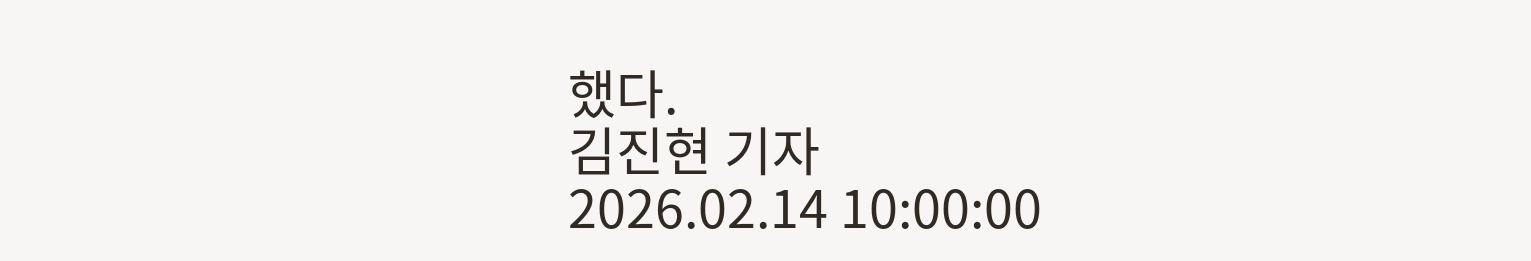했다.
김진현 기자
2026.02.14 10:00:00